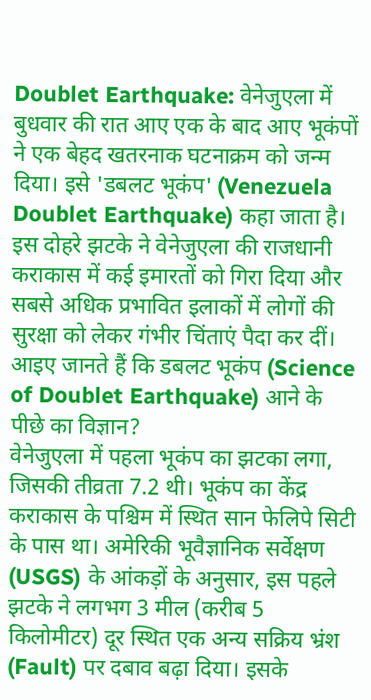Doublet Earthquake: वेनेजुएला में बुधवार की रात आए एक के बाद आए भूकंपों ने एक बेहद खतरनाक घटनाक्रम को जन्म दिया। इसे 'डबलट भूकंप' (Venezuela Doublet Earthquake) कहा जाता है। इस दोहरे झटके ने वेनेजुएला की राजधानी कराकास में कई इमारतों को गिरा दिया और सबसे अधिक प्रभावित इलाकों में लोगों की सुरक्षा को लेकर गंभीर चिंताएं पैदा कर दीं। आइए जानते हैं कि डबलट भूकंप (Science of Doublet Earthquake) आने के पीछे का विज्ञान?
वेनेजुएला में पहला भूकंप का झटका लगा, जिसकी तीव्रता 7.2 थी। भूकंप का केंद्र कराकास के पश्चिम में स्थित सान फेलिपे सिटी के पास था। अमेरिकी भूवैज्ञानिक सर्वेक्षण (USGS) के आंकड़ों के अनुसार, इस पहले झटके ने लगभग 3 मील (करीब 5 किलोमीटर) दूर स्थित एक अन्य सक्रिय भ्रंश (Fault) पर दबाव बढ़ा दिया। इसके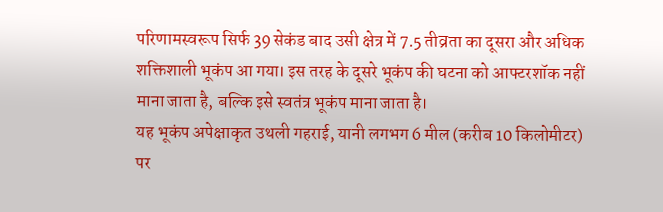परिणामस्वरूप सिर्फ 39 सेकंड बाद उसी क्षेत्र में 7.5 तीव्रता का दूसरा और अधिक शक्तिशाली भूकंप आ गया। इस तरह के दूसरे भूकंप की घटना को आफ्टरशॉक नहीं माना जाता है, बल्कि इसे स्वतंत्र भूकंप माना जाता है।
यह भूकंप अपेक्षाकृत उथली गहराई, यानी लगभग 6 मील (करीब 10 किलोमीटर) पर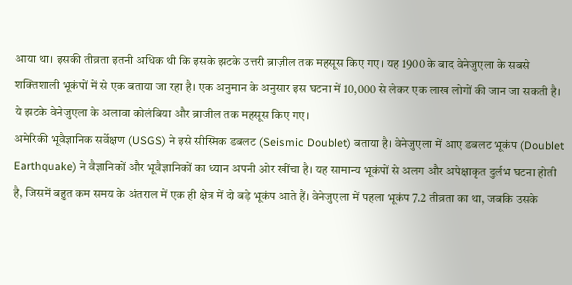आया था। इसकी तीव्रता इतनी अधिक थी कि इसके झटके उत्तरी ब्राज़ील तक महसूस किए गए। यह 1900 के बाद वेनेजुएला के सबसे शक्तिशाली भूकंपों में से एक बताया जा रहा है। एक अनुमान के अनुसार इस घटना में 10,000 से लेकर एक लाख लोगों की जान जा सकती है। ये झटके वेनेजुएला के अलावा कोलंबिया और ब्राजील तक महसूस किए गए।
अमेरिकी भूवैज्ञानिक सर्वेक्षण (USGS) ने इसे सीस्मिक डबलट (Seismic Doublet) बताया है। वेनेजुएला में आए डबलट भूकंप (Doublet Earthquake) ने वैज्ञानिकों और भूवैज्ञानिकों का ध्यान अपनी ओर खींचा है। यह सामान्य भूकंपों से अलग और अपेक्षाकृत दुर्लभ घटना होती है, जिसमें बहुत कम समय के अंतराल में एक ही क्षेत्र में दो बड़े भूकंप आते हैं। वेनेजुएला में पहला भूकंप 7.2 तीव्रता का था, जबकि उसके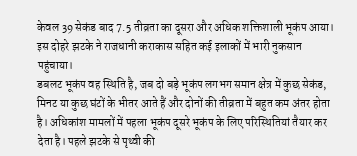केवल 39 सेकंड बाद 7.5 तीव्रता का दूसरा और अधिक शक्तिशाली भूकंप आया। इस दोहरे झटके ने राजधानी कराकास सहित कई इलाकों में भारी नुकसान पहुंचाया।
डबलट भूकंप वह स्थिति है, जब दो बड़े भूकंप लगभग समान क्षेत्र में कुछ सेकंड, मिनट या कुछ घंटों के भीतर आते हैं और दोनों की तीव्रता में बहुत कम अंतर होता है। अधिकांश मामलों में पहला भूकंप दूसरे भूकंप के लिए परिस्थितियां तैयार कर देता है। पहले झटके से पृथ्वी की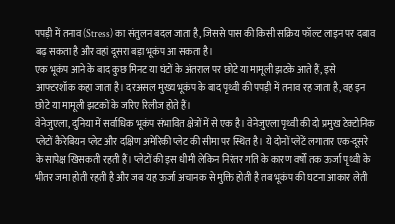पपड़ी में तनाव (Stress) का संतुलन बदल जाता है, जिससे पास की किसी सक्रिय फॉल्ट लाइन पर दबाव बढ़ सकता है और वहां दूसरा बड़ा भूकंप आ सकता है।
एक भूकंप आने के बाद कुछ मिनट या घंटों के अंतराल पर छोटे या मामूली झटके आते हैं, इसे आफ्टरशॉक कहा जाता है। दरअसल मुख्य भूकंप के बाद पृथ्वी की पपड़ी में तनाव रह जाता है, वह इन छोटे या मामूली झटकों के जरिए रिलीज होते हैं।
वेनेजुएला, दुनिया में सर्वाधिक भूकंप संभावित क्षेत्रों में से एक है। वेनेजुएला पृथ्वी की दो प्रमुख टेक्टोनिक प्लेटों कैरेबियन प्लेट और दक्षिण अमेरिकी प्लेट की सीमा पर स्थित है। ये दोनों प्लेटें लगातार एक-दूसरे के सापेक्ष खिसकती रहती हैं। प्लेटों की इस धीमी लेकिन निरंतर गति के कारण वर्षों तक ऊर्जा पृथ्वी के भीतर जमा होती रहती है और जब यह ऊर्जा अचानक से मुक्ति होती है तब भूकंप की घटना आकार लेती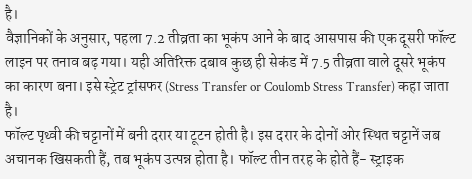है।
वैज्ञानिकों के अनुसार, पहला 7.2 तीव्रता का भूकंप आने के बाद आसपास की एक दूसरी फॉल्ट लाइन पर तनाव बढ़ गया। यही अतिरिक्त दबाव कुछ ही सेकंड में 7.5 तीव्रता वाले दूसरे भूकंप का कारण बना। इसे स्ट्रेट ट्रांसफर (Stress Transfer or Coulomb Stress Transfer) कहा जाता है।
फॉल्ट पृथ्वी की चट्टानों में बनी दरार या टूटन होती है। इस दरार के दोनों ओर स्थित चट्टानें जब अचानक खिसकती हैं, तब भूकंप उत्पन्न होता है। फॉल्ट तीन तरह के होते हैं- स्ट्राइक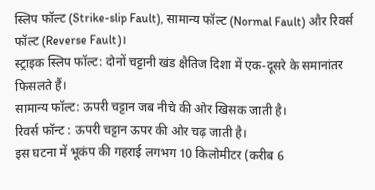स्लिप फॉल्ट (Strike-slip Fault), सामान्य फॉल्ट (Normal Fault) और रिवर्स फॉल्ट (Reverse Fault)।
स्ट्राइक स्लिप फॉल्ट: दोनों चट्टानी खंड क्षैतिज दिशा में एक-दूसरे के समानांतर फिसलते हैं।
सामान्य फॉल्ट: ऊपरी चट्टान जब नीचे की ओर खिसक जाती है।
रिवर्स फॉन्ट : ऊपरी चट्टान ऊपर की ओर चढ़ जाती है।
इस घटना में भूकंप की गहराई लगभग 10 किलोमीटर (करीब 6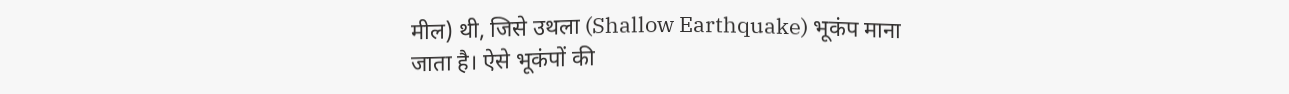मील) थी, जिसे उथला (Shallow Earthquake) भूकंप माना जाता है। ऐसे भूकंपों की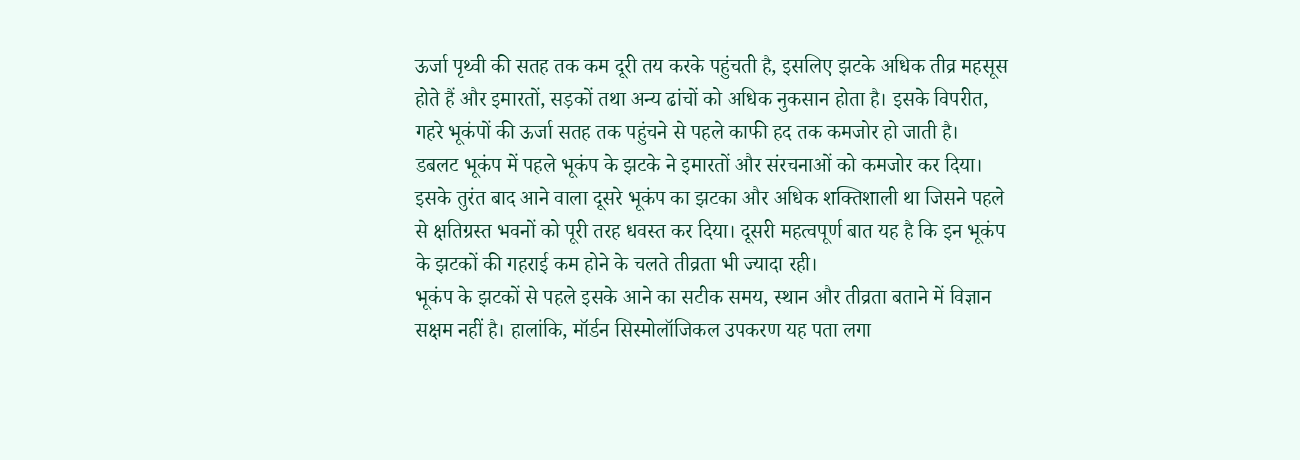ऊर्जा पृथ्वी की सतह तक कम दूरी तय करके पहुंचती है, इसलिए झटके अधिक तीव्र महसूस होते हैं और इमारतों, सड़कों तथा अन्य ढांचों को अधिक नुकसान होता है। इसके विपरीत, गहरे भूकंपों की ऊर्जा सतह तक पहुंचने से पहले काफी हद तक कमजोर हो जाती है।
डबलट भूकंप में पहले भूकंप के झटके ने इमारतों और संरचनाओं को कमजोर कर दिया। इसके तुरंत बाद आने वाला दूसरे भूकंप का झटका और अधिक शक्तिशाली था जिसने पहले से क्षतिग्रस्त भवनों को पूरी तरह धवस्त कर दिया। दूसरी महत्वपूर्ण बात यह है कि इन भूकंप के झटकों की गहराई कम होने के चलते तीव्रता भी ज्यादा रही।
भूकंप के झटकों से पहले इसके आने का सटीक समय, स्थान और तीव्रता बताने में विज्ञान सक्षम नहीं है। हालांकि, मॉर्डन सिस्मोलॉजिकल उपकरण यह पता लगा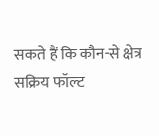सकते हैं कि कौन-से क्षेत्र सक्रिय फॉल्ट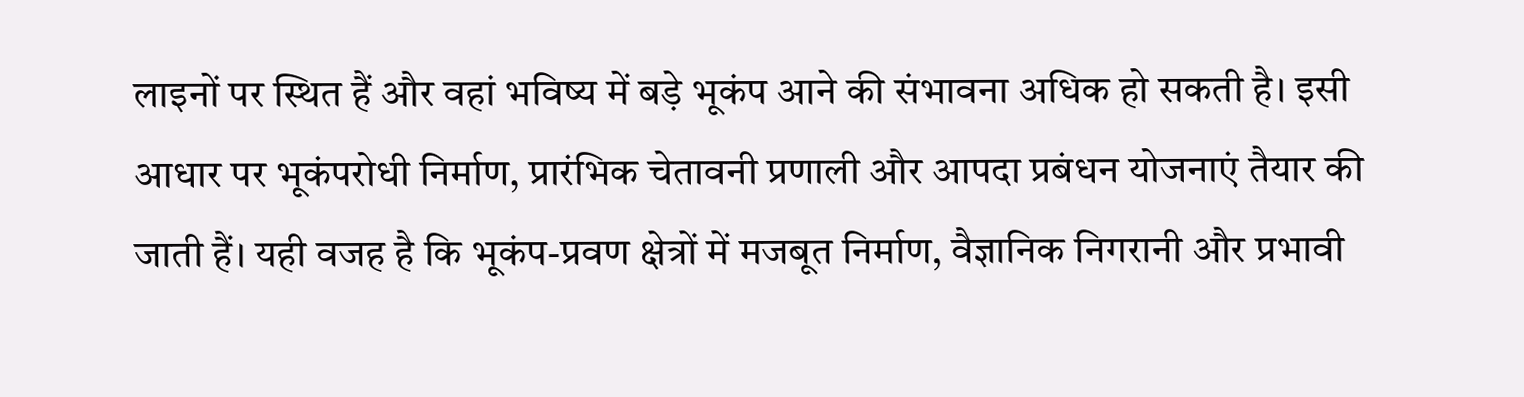लाइनों पर स्थित हैं और वहां भविष्य में बड़े भूकंप आने की संभावना अधिक हो सकती है। इसी आधार पर भूकंपरोधी निर्माण, प्रारंभिक चेतावनी प्रणाली और आपदा प्रबंधन योजनाएं तैयार की जाती हैं। यही वजह है कि भूकंप-प्रवण क्षेत्रों में मजबूत निर्माण, वैज्ञानिक निगरानी और प्रभावी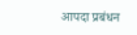आपदा प्रबंधन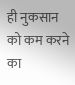ही नुकसान को कम करने का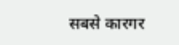सबसे कारगर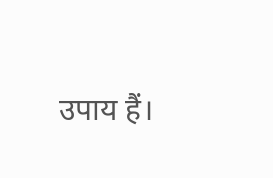उपाय हैं।